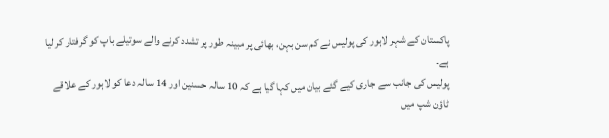پاکستان کے شہر لاہور کی پولیس نے کم سن بہن، بھائی پر مبینہ طور پر تشدد کرنے والے سوتیلے باپ کو گرفتار کر لیا ہے۔
پولیس کی جانب سے جاری کیے گئے بیان میں کہا گیا ہے کہ 10 سالہ حسنین اور 14 سالہ دعا کو لاہور کے علاقے ٹاؤن شپ میں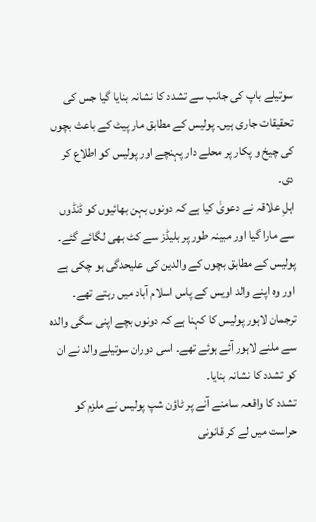سوتیلے باپ کی جانب سے تشدد کا نشانہ بنایا گیا جس کی تحقیقات جاری ہیں۔ پولیس کے مطابق مار پیٹ کے باعث بچوں کی چیخ و پکار پر محلے دار پہنچے اور پولیس کو اطلاع کر دی۔
اہلِ علاقہ نے دعویٰ کیا ہے کہ دونوں بہن بھائیوں کو ڈنڈوں سے مارا گیا اور مبینہ طور پر بلیڈز سے کٹ بھی لگائے گئے۔ پولیس کے مطابق بچوں کے والدین کی علیحدگی ہو چکی ہے اور وہ اپنے والد اویس کے پاس اسلام آباد میں رہتے تھے۔ ترجمان لاہور پولیس کا کہنا ہے کہ دونوں بچے اپنی سگی والدہ سے ملنے لاہور آئے ہوئے تھے۔ اسی دوران سوتیلے والد نے ان کو تشدد کا نشانہ بنایا۔
تشدد کا واقعہ سامنے آنے پر ٹاؤن شپ پولیس نے ملزم کو حراست میں لے کر قانونی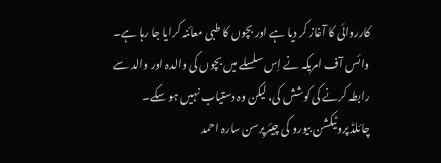کارروائی کا آغاز کر دیا ہے اور بچوں کا طبی معائنہ کرایا جا رہا ہے۔
وائس آف امریکہ نے اِس سلسلے میں بچوں کی والدہ اور والد سے رابطہ کرنے کی کوشش کی، لیکن وہ دستیاب نہیں ہو سکے۔
چائلڈ پروٹیکشن بیورو کی چیئرپرسن سارہ احمد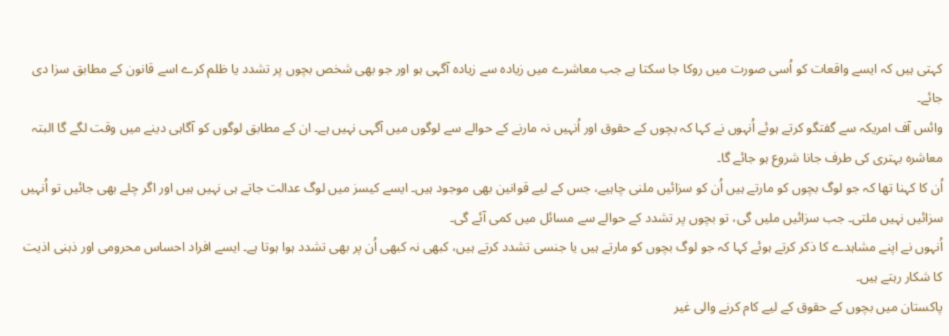کہتی ہیں کہ ایسے واقعات کو اُسی صورت میں روکا جا سکتا ہے جب معاشرے میں زیادہ سے زیادہ آگہی ہو اور جو بھی شخص بچوں پر تشدد یا ظلم کرے اسے قانون کے مطابق سزا دی جائے۔
وائس آف امریکہ سے گفتگو کرتے ہوئے اُنہوں نے کہا کہ بچوں کے حقوق اور اُنہیں نہ مارنے کے حوالے سے لوگوں میں آگہی نہیں ہے۔ ان کے مطابق لوگوں کو آگاہی دینے میں وقت لگے گا البتہ معاشرہ بہتری کی طرف جانا شروع ہو جائے گا۔
اُن کا کہنا تھا کہ جو لوگ بچوں کو مارتے ہیں اُن کو سزائیں ملنی چاہیے، جس کے لیے قوانین بھی موجود ہیں۔ ایسے کیسز میں لوگ عدالت جاتے ہی نہیں ہیں اور اگر چلے بھی جائیں تو اُنہیں سزائیں نہیں ملتی۔ جب سزائیں ملیں گی، تو بچوں پر تشدد کے حوالے سے مسائل میں کمی آئے گی۔
اُنہوں نے اپنے مشاہدے کا ذکر کرتے ہوئے کہا کہ جو لوگ بچوں کو مارتے ہیں یا جنسی تشدد کرتے ہیں، کبھی نہ کبھی اُن پر بھی تشدد ہوا ہوتا ہے۔ ایسے افراد احساس محرومی اور ذہنی اذیت کا شکار رہتے ہیں۔
پاکستان میں بچوں کے حقوق کے لیے کام کرنے والی غیر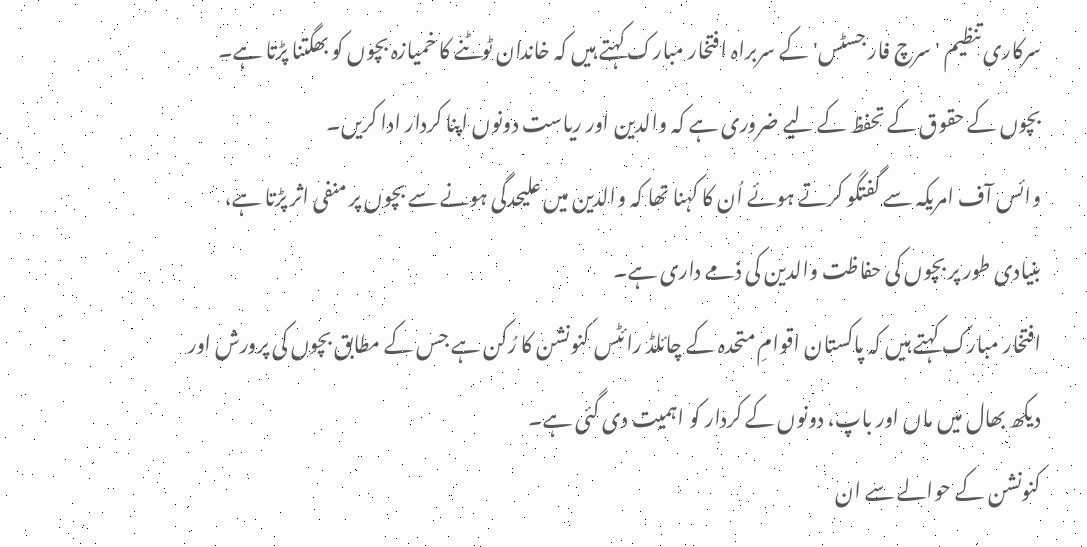سرکاری تنظیم 'سرچ فار جسٹس' کے سربراہ افتخار مبارک کہتے ہیں کہ خاندان ٹوٹنے کا خمیازہ بچوں کو بھگتنا پڑتا ہے۔ بچوں کے حقوق کے تحفظ کے لیے ضروری ہے کہ والدین اور ریاست دونوں اپنا کردار ادا کریں۔
وائس آف امریکہ سے گفتگو کرتے ہوئے اُن کا کہنا تھا کہ والدین میں علیحدگی ہونے سے بچوں پر منفی اثر پڑتا ہے، بنیادی طور پر بچوں کی حفاظت والدین کی ذمے داری ہے۔
افتخار مبارک کہتے ہیں کہ پاکستان اقوامِ متحدہ کے چائلڈ رائٹس کنونشن کا رُکن ہے جس کے مطابق بچوں کی پرورش اور دیکھ بھال میں ماں اور باپ، دونوں کے کردار کو اہمیت دی گئی ہے۔
کنونشن کے حوالے سے ان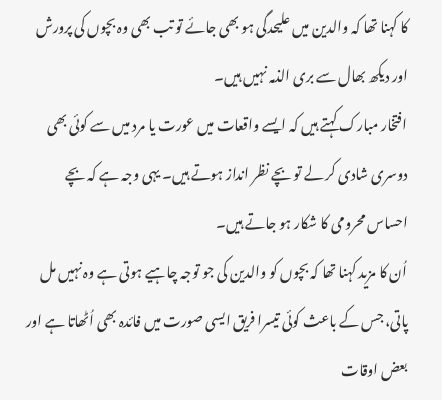کا کہنا تھا کہ والدین میں علیحدگی ہو بھی جائے تو تب بھی وہ بچوں کی پرورش اور دیکھ بھال سے بری الذمہ نہیں ہیں۔
افتخار مبارک کہتے ہیں کہ ایسے واقعات میں عورت یا مرد میں سے کوئی بھی دوسری شادی کر لے تو بچے نظر انداز ہوتے ہیں۔ یہی وجہ ہے کہ بچے احساس محرومی کا شکار ہو جاتے ہیں۔
اُن کا مزید کہنا تھا کہ بچوں کو والدین کی جو توجہ چاہیے ہوتی ہے وہ نہیں مل پاتی، جس کے باعث کوئی تیسرا فریق ایسی صورت میں فائدہ بھی اُٹھاتا ہے اور بعض اوقات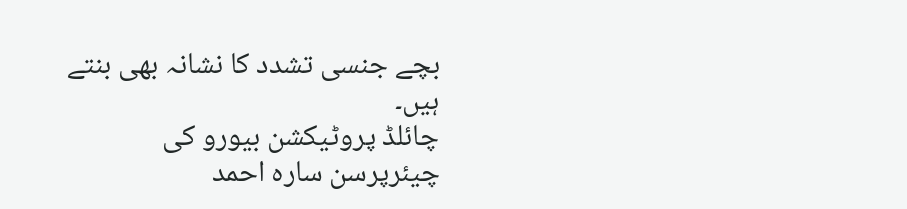بچے جنسی تشدد کا نشانہ بھی بنتے ہیں۔
چائلڈ پروٹیکشن بیورو کی چیئرپرسن سارہ احمد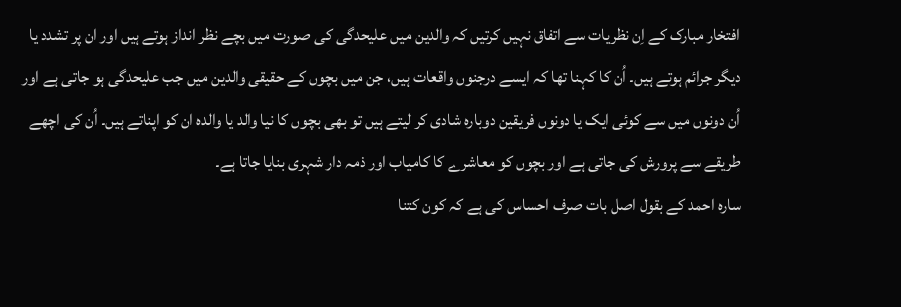افتخار مبارک کے اِن نظریات سے اتفاق نہیں کرتیں کہ والدین میں علیحدگی کی صورت میں بچے نظر انداز ہوتے ہیں اور ان پر تشدد یا دیگر جرائم ہوتے ہیں۔ اُن کا کہنا تھا کہ ایسے درجنوں واقعات ہیں، جن میں بچوں کے حقیقی والدین میں جب علیحدگی ہو جاتی ہے اور اُن دونوں میں سے کوئی ایک یا دونوں فریقین دوبارہ شادی کر لیتے ہیں تو بھی بچوں کا نیا والد یا والدہ ان کو اپناتے ہیں۔ اُن کی اچھے طریقے سے پرورش کی جاتی ہے اور بچوں کو معاشرے کا کامیاب اور ذمہ دار شہری بنایا جاتا ہے۔
سارہ احمد کے بقول اصل بات صرف احساس کی ہے کہ کون کتنا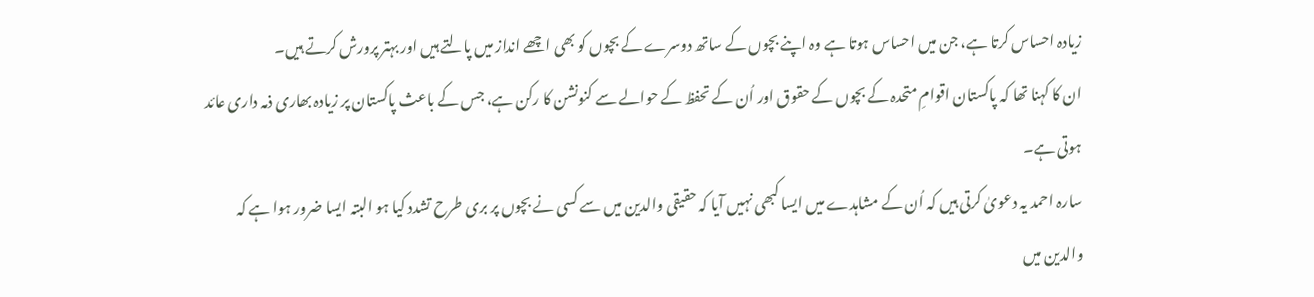زیادہ احساس کرتا ہے، جن میں احساس ہوتا ہے وہ اپنے بچوں کے ساتھ دوسرے کے بچوں کو بھی اچھے انداز میں پالتے ہیں اور بہتر پرورش کرتے ہیں۔
ان کا کہنا تھا کہ پاکستان اقوامِ متحدہ کے بچوں کے حقوق اور اُن کے تحفظ کے حوالے سے کنونشن کا رکن ہے، جس کے باعث پاکستان پر زیادہ بھاری ذمہ داری عائد ہوتی ہے۔
سارہ احمد یہ دعویٰ کرتی ہیں کہ اُن کے مشاہدے میں ایسا کبھی نہیں آیا کہ حقیقی والدین میں سے کسی نے بچوں پر بری طرح تشدد کیا ہو البتہ ایسا ضرور ہوا ہے کہ والدین میں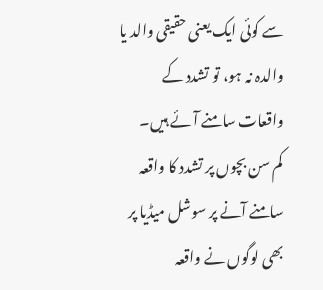سے کوئی ایک یعنی حقیقی والد یا والدہ نہ ہو، تو تشدد کے واقعات سامنے آئے ہیں۔
کم سن بچوں پر تشدد کا واقعہ سامنے آنے پر سوشل میڈیا پر بھی لوگوں نے واقعہ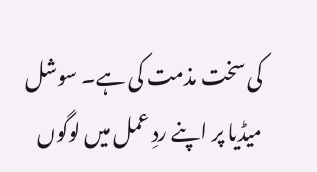کی سخت مذمت کی ہے۔ سوشل میڈیا پر اپنے ردِ عمل میں لوگوں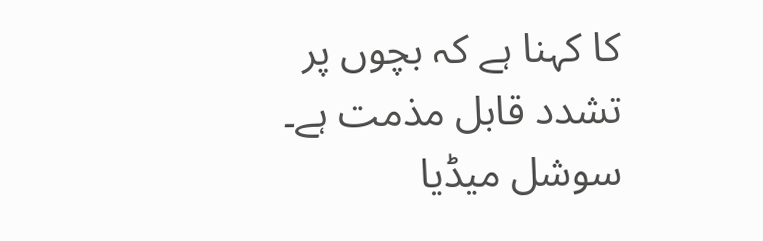کا کہنا ہے کہ بچوں پر تشدد قابل مذمت ہے۔
سوشل میڈیا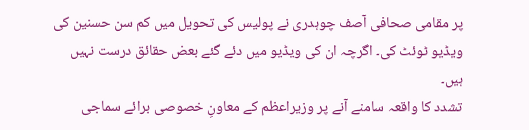پر مقامی صحافی آصف چوہدری نے پولیس کی تحویل میں کم سن حسنین کی ویڈیو ٹوئٹ کی۔ اگرچہ ان کی ویڈیو میں دئے گئے بعض حقائق درست نہیں ہیں۔
تشدد کا واقعہ سامنے آنے پر وزیراعظم کے معاونِ خصوصی برائے سماجی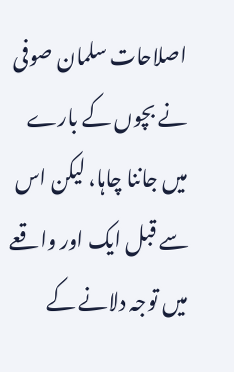اصلاحات سلمان صوفی نے بچوں کے بارے میں جاننا چاہا، لیکن اس سے قبل ایک اور واقعے میں توجہ دلانے کے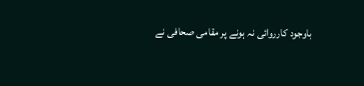باوجود کارروائی نہ ہونے پر مقامی صحافی نے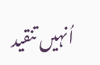اُنہیں تنقید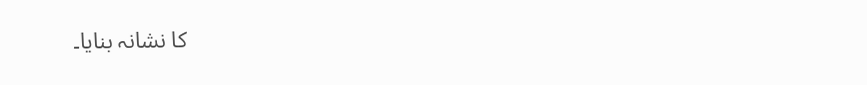کا نشانہ بنایا۔